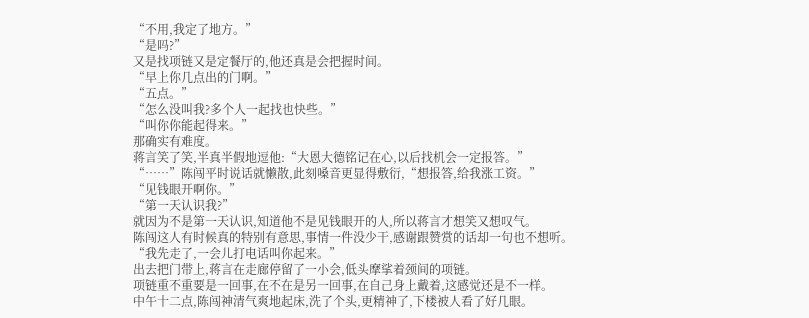“不用,我定了地方。”
“是吗?”
又是找项链又是定餐厅的,他还真是会把握时间。
“早上你几点出的门啊。”
“五点。”
“怎么没叫我?多个人一起找也快些。”
“叫你你能起得来。”
那确实有难度。
蒋言笑了笑,半真半假地逗他:“大恩大德铭记在心,以后找机会一定报答。”
“……”陈闯平时说话就懒散,此刻嗓音更显得敷衍,“想报答,给我涨工资。”
“见钱眼开啊你。”
“第一天认识我?”
就因为不是第一天认识,知道他不是见钱眼开的人,所以蒋言才想笑又想叹气。
陈闯这人有时候真的特别有意思,事情一件没少干,感谢跟赞赏的话却一句也不想听。
“我先走了,一会儿打电话叫你起来。”
出去把门带上,蒋言在走廊停留了一小会,低头摩挲着颈间的项链。
项链重不重要是一回事,在不在是另一回事,在自己身上戴着,这感觉还是不一样。
中午十二点,陈闯神清气爽地起床,洗了个头,更精神了,下楼被人看了好几眼。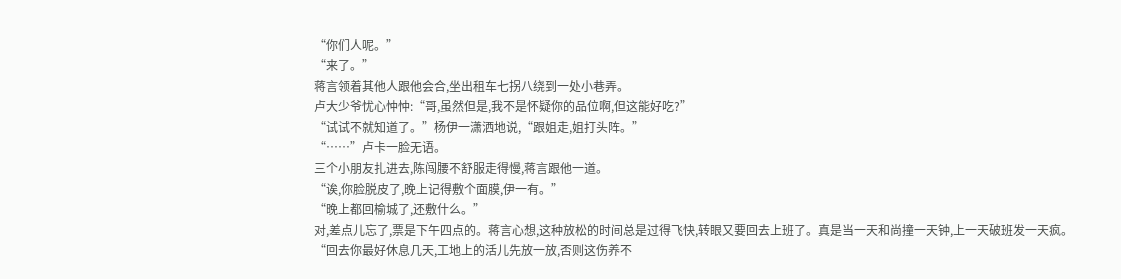“你们人呢。”
“来了。”
蒋言领着其他人跟他会合,坐出租车七拐八绕到一处小巷弄。
卢大少爷忧心忡忡:“哥,虽然但是,我不是怀疑你的品位啊,但这能好吃?”
“试试不就知道了。”杨伊一潇洒地说,“跟姐走,姐打头阵。”
“……”卢卡一脸无语。
三个小朋友扎进去,陈闯腰不舒服走得慢,蒋言跟他一道。
“诶,你脸脱皮了,晚上记得敷个面膜,伊一有。”
“晚上都回榆城了,还敷什么。”
对,差点儿忘了,票是下午四点的。蒋言心想,这种放松的时间总是过得飞快,转眼又要回去上班了。真是当一天和尚撞一天钟,上一天破班发一天疯。
“回去你最好休息几天,工地上的活儿先放一放,否则这伤养不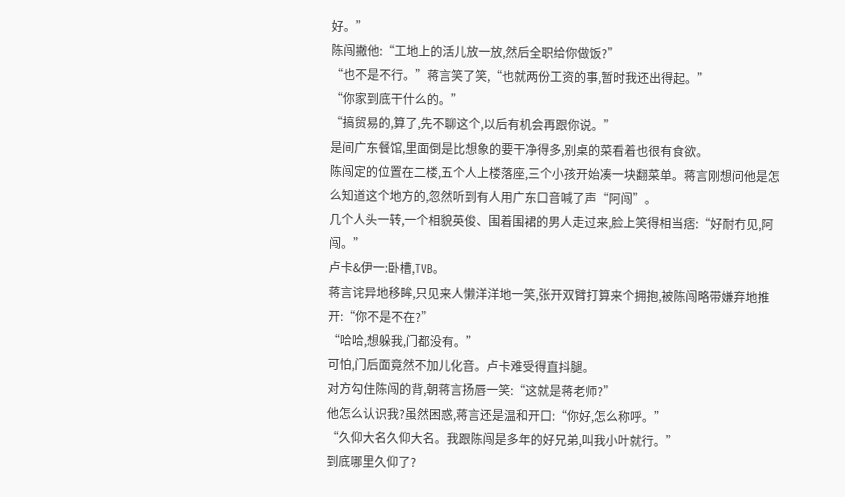好。”
陈闯撇他:“工地上的活儿放一放,然后全职给你做饭?”
“也不是不行。”蒋言笑了笑,“也就两份工资的事,暂时我还出得起。”
“你家到底干什么的。”
“搞贸易的,算了,先不聊这个,以后有机会再跟你说。”
是间广东餐馆,里面倒是比想象的要干净得多,别桌的菜看着也很有食欲。
陈闯定的位置在二楼,五个人上楼落座,三个小孩开始凑一块翻菜单。蒋言刚想问他是怎么知道这个地方的,忽然听到有人用广东口音喊了声“阿闯”。
几个人头一转,一个相貌英俊、围着围裙的男人走过来,脸上笑得相当痞:“好耐冇见,阿闯。”
卢卡&伊一:卧槽,TVB。
蒋言诧异地移眸,只见来人懒洋洋地一笑,张开双臂打算来个拥抱,被陈闯略带嫌弃地推开:“你不是不在?”
“哈哈,想躲我,门都没有。”
可怕,门后面竟然不加儿化音。卢卡难受得直抖腿。
对方勾住陈闯的背,朝蒋言扬唇一笑:“这就是蒋老师?”
他怎么认识我?虽然困惑,蒋言还是温和开口:“你好,怎么称呼。”
“久仰大名久仰大名。我跟陈闯是多年的好兄弟,叫我小叶就行。”
到底哪里久仰了?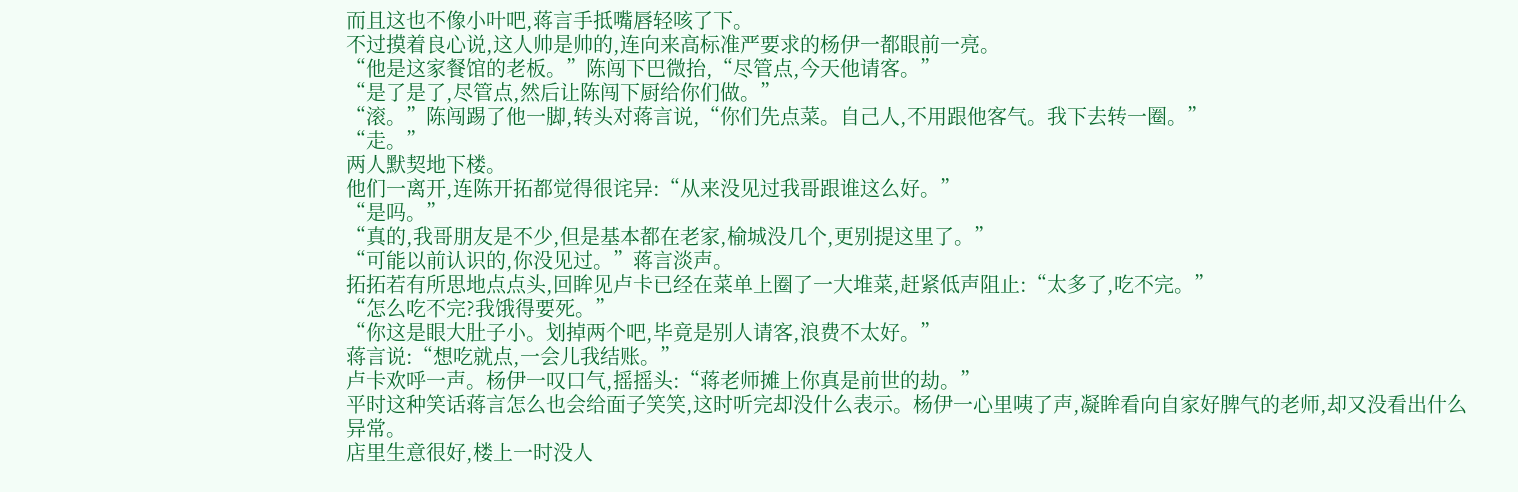而且这也不像小叶吧,蒋言手抵嘴唇轻咳了下。
不过摸着良心说,这人帅是帅的,连向来高标准严要求的杨伊一都眼前一亮。
“他是这家餐馆的老板。”陈闯下巴微抬,“尽管点,今天他请客。”
“是了是了,尽管点,然后让陈闯下厨给你们做。”
“滚。”陈闯踢了他一脚,转头对蒋言说,“你们先点菜。自己人,不用跟他客气。我下去转一圈。”
“走。”
两人默契地下楼。
他们一离开,连陈开拓都觉得很诧异:“从来没见过我哥跟谁这么好。”
“是吗。”
“真的,我哥朋友是不少,但是基本都在老家,榆城没几个,更别提这里了。”
“可能以前认识的,你没见过。”蒋言淡声。
拓拓若有所思地点点头,回眸见卢卡已经在菜单上圈了一大堆菜,赶紧低声阻止:“太多了,吃不完。”
“怎么吃不完?我饿得要死。”
“你这是眼大肚子小。划掉两个吧,毕竟是别人请客,浪费不太好。”
蒋言说:“想吃就点,一会儿我结账。”
卢卡欢呼一声。杨伊一叹口气,摇摇头:“蒋老师摊上你真是前世的劫。”
平时这种笑话蒋言怎么也会给面子笑笑,这时听完却没什么表示。杨伊一心里咦了声,凝眸看向自家好脾气的老师,却又没看出什么异常。
店里生意很好,楼上一时没人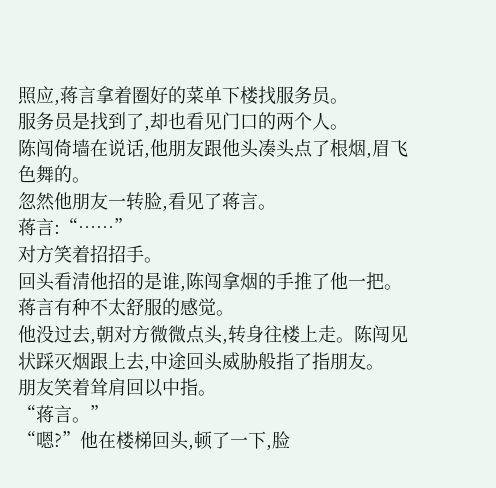照应,蒋言拿着圈好的菜单下楼找服务员。
服务员是找到了,却也看见门口的两个人。
陈闯倚墙在说话,他朋友跟他头凑头点了根烟,眉飞色舞的。
忽然他朋友一转脸,看见了蒋言。
蒋言:“……”
对方笑着招招手。
回头看清他招的是谁,陈闯拿烟的手推了他一把。
蒋言有种不太舒服的感觉。
他没过去,朝对方微微点头,转身往楼上走。陈闯见状踩灭烟跟上去,中途回头威胁般指了指朋友。
朋友笑着耸肩回以中指。
“蒋言。”
“嗯?”他在楼梯回头,顿了一下,脸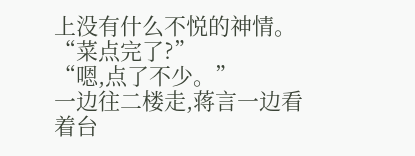上没有什么不悦的神情。
“菜点完了?”
“嗯,点了不少。”
一边往二楼走,蒋言一边看着台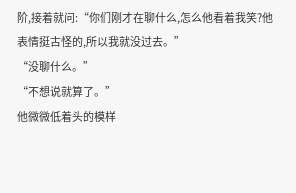阶,接着就问:“你们刚才在聊什么,怎么他看着我笑?他表情挺古怪的,所以我就没过去。”
“没聊什么。”
“不想说就算了。”
他微微低着头的模样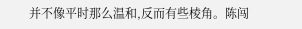并不像平时那么温和,反而有些棱角。陈闯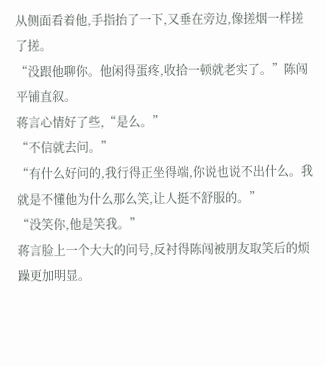从侧面看着他,手指抬了一下,又垂在旁边,像搓烟一样搓了搓。
“没跟他聊你。他闲得蛋疼,收拾一顿就老实了。”陈闯平铺直叙。
蒋言心情好了些,“是么。”
“不信就去问。”
“有什么好问的,我行得正坐得端,你说也说不出什么。我就是不懂他为什么那么笑,让人挺不舒服的。”
“没笑你,他是笑我。”
蒋言脸上一个大大的问号,反衬得陈闯被朋友取笑后的烦躁更加明显。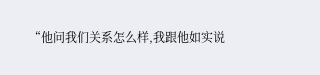“他问我们关系怎么样,我跟他如实说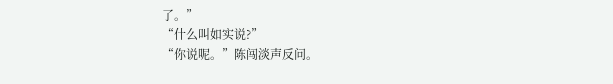了。”
“什么叫如实说?”
“你说呢。”陈闯淡声反问。